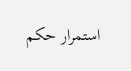استمرار حكم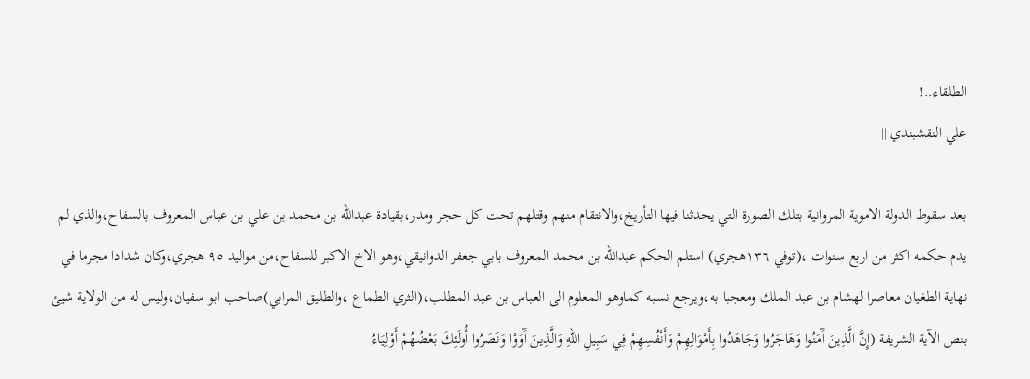الطلقاء..!
علي النقشبندي ||

بعد سقوط الدولة الاموية المروانية بتلك الصورة التي يحدثنا فيها التأريخ،والانتقام منهم وقتلهم تحت كل حجر ومدر،بقيادة عبدالله بن محمد بن علي بن عباس المعروف بالسفاح،والذي لم يدم حكمه اكثر من اربع سنوات ،(توفي ١٣٦هجري) استلم الحكم عبدالله بن محمد المعروف بابي جعفر الدوانيقي،وهو الاخ الاكبر للسفاح،من مواليد ٩٥ هجري،وكان شدادا مجرما في نهاية الطغيان معاصرا لهشام بن عبد الملك ومعجبا به،ويرجع نسبه كماوهو المعلوم الى العباس بن عبد المطلب،(الثري الطماع ،والطليق المرابي)صاحب ابو سفيان،وليس له من الولاية شيئ بنص الآية الشريفة (إِنَّ الَّذِينَ آَمَنُوا وَهَاجَرُوا وَجَاهَدُوا بِأَمْوَالِهِمْ وَأَنْفُسِهِمْ فِي سَبِيلِ اللهِ وَالَّذِينَ آَوَوْا وَنَصَرُوا أُولَئِكَ بَعْضُهُمْ أَوْلِيَاءُ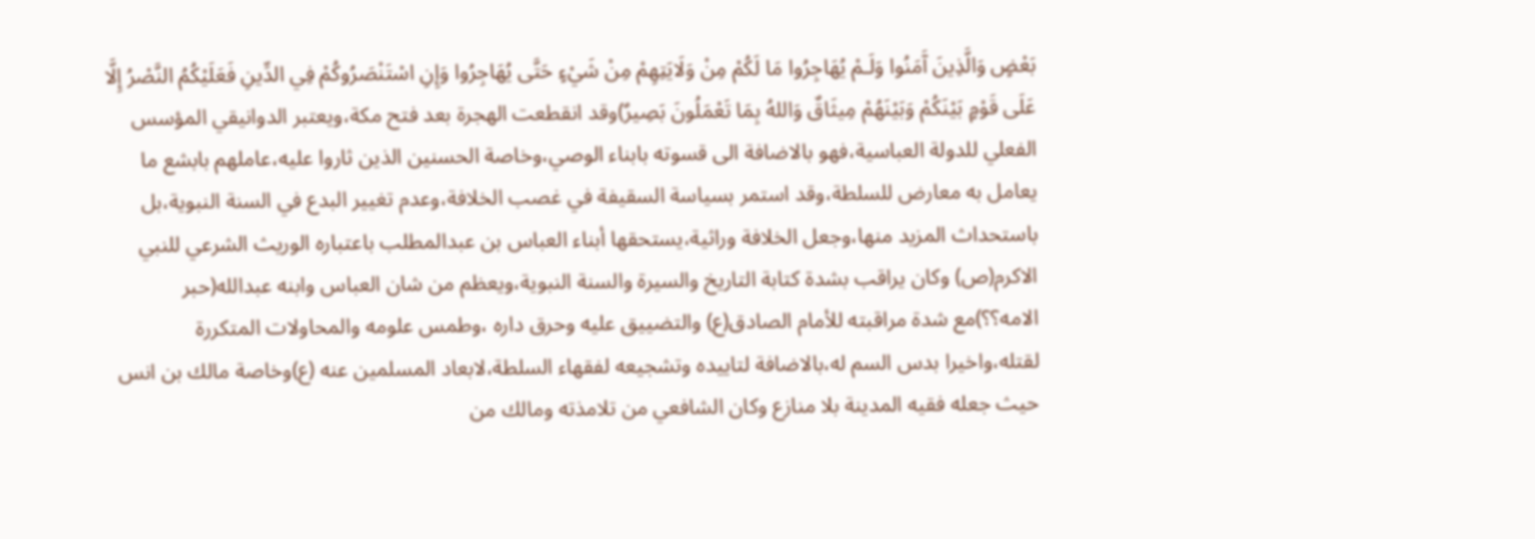بَعْضٍ وَالَّذِينَ آَمَنُوا وَلَـمْ يُهَاجِرُوا مَا لَكُمْ مِنْ وَلَايَتِهِمْ مِنْ شَيْءٍ حَتَّى يُهَاجِرُوا وَإِنِ اسْتَنْصَرُوكُمْ فِي الدِّينِ فَعَلَيْكُمُ النَّصْرُ إِلَّا عَلَى قَوْمٍ بَيْنَكُمْ وَبَيْنَهُمْ مِيثَاقٌ وَاللهُ بِمَا تَعْمَلُونَ بَصِيرٌ)وقد انقطعت الهجرة بعد فتح مكة،ويعتبر الدوانيقي المؤسس الفعلي للدولة العباسية،فهو بالاضافة الى قسوته بابناء الوصي،وخاصة الحسنين الذين ثاروا عليه،عاملهم بابشع ما يعامل به معارض للسلطة،وقد استمر بسياسة السقيفة في غصب الخلافة،وعدم تغيير البدع في السنة النبوية،بل باستحداث المزيد منها،وجعل الخلافة وراثية،يستحقها أبناء العباس بن عبدالمطلب باعتباره الوريث الشرعي للنبي الاكرم(ص) وكان يراقب بشدة كتابة التاريخ والسيرة والسنة النبوية،ويعظم من شان العباس وابنه عبدالله(حبر الامه؟؟)مع شدة مراقبته للأمام الصادق(ع) والتضييق عليه وحرق داره ،وطمس علومه والمحاولات المتكررة لقتله،واخيرا بدس السم له،بالاضافة لتاييده وتشجيعه لفقهاء السلطة،لابعاد المسلمين عنه (ع)وخاصة مالك بن انس حيث جعله فقيه المدينة بلا منازع وكان الشافعي من تلامذته ومالك من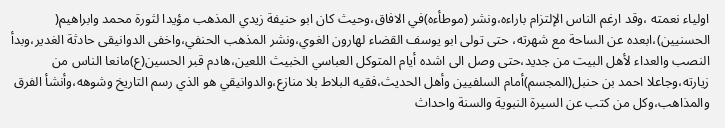اولياء نعمته ،وقد ارغم الناس الإلتزام باراءه،ونشر (موطأءه)في الافاق،وحيث كان ابو حنيفة زيدي المذهب مؤيدا لثورة محمد وابراهيم( الحسنيين)،ابعده عن الساحة مع شهرته، حتى تولى ابو يوسف القضاء لهارون الغوي،ونشر المذهب الحنفي،واخفى الدوانيقى حادثة الغدير،وبدأ النصب والعداء لأهل البيت من جديد،حتى وصل الى اشده أيام المتوكل العباسي الخبيث اللعين،هادم قبر الحسين(ع)مانعا الناس من زيارته،وجاعلا احمد بن حنبل(المجسم)أمام السلفيين وأهل الحديث،فقيه البلاط بلا منازع،والدوانيقي هو الذي رسم التاريخ وشوهه،وأنشأ الفرق والمذاهب،وكل من كتب عن السيرة النبوية والسنة واحداث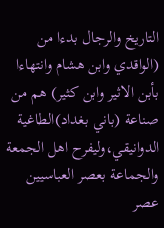التاريخ والرجال بدءا من (الواقدي وابن هشام وانتهاءا بأبن الاثير وابن كثير) هم من صناعة (باني بغداد)الطاغية الدوانيقي،وليفرح اهل الجمعة والجماعة بعصر العباسيين عصر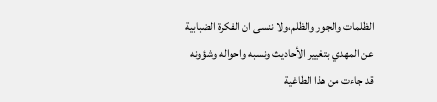الظلمات والجور والظلم،ولا ننسى ان الفكرة الضبابية عن المهدي بتغيير الأحاديث ونسبه واحواله وشؤونه قد جاءت من هذا الطاغية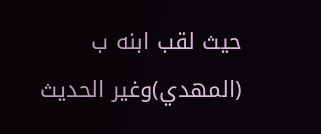حيث لقب ابنه ب (المهدي)وغير الحديث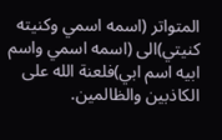المتواتر (اسمه اسمي وكنيته كنيتي)الى (اسمه اسمي واسم ابيه اسم ابي)فلعنة الله على الكاذبين والظالمين.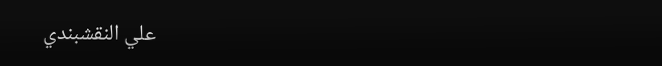علي النقشبندي